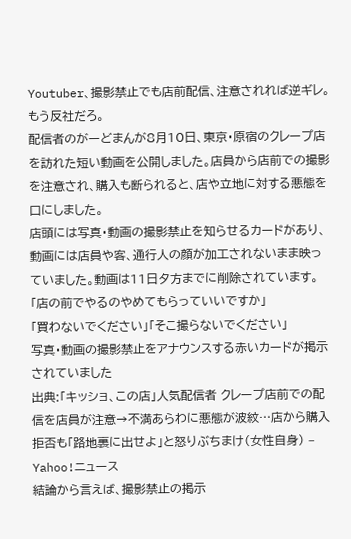Youtuber、撮影禁止でも店前配信、注意されれば逆ギレ。もう反社だろ。
配信者のがーどまんが8月10日、東京・原宿のクレープ店を訪れた短い動画を公開しました。店員から店前での撮影を注意され、購入も断られると、店や立地に対する悪態を口にしました。
店頭には写真・動画の撮影禁止を知らせるカードがあり、動画には店員や客、通行人の顔が加工されないまま映っていました。動画は11日夕方までに削除されています。
「店の前でやるのやめてもらっていいですか」
「買わないでください」「そこ撮らないでください」
写真・動画の撮影禁止をアナウンスする赤いカードが掲示されていました
出典:「キッショ、この店」人気配信者 クレープ店前での配信を店員が注意→不満あらわに悪態が波紋…店から購入拒否も「路地裏に出せよ」と怒りぶちまけ(女性自身) – Yahoo!ニュース
結論から言えば、撮影禁止の掲示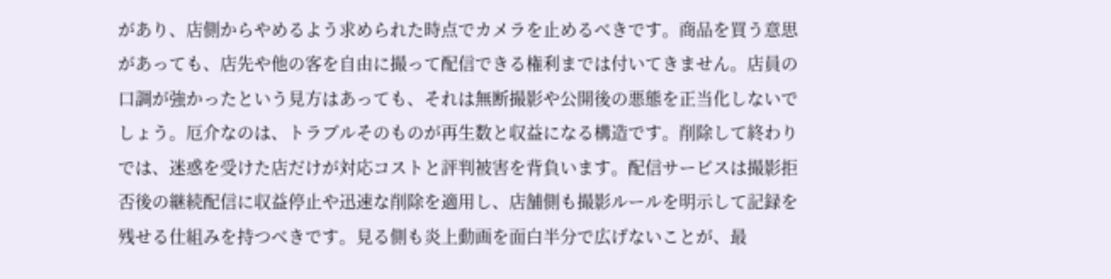があり、店側からやめるよう求められた時点でカメラを止めるべきです。商品を買う意思があっても、店先や他の客を自由に撮って配信できる権利までは付いてきません。店員の口調が強かったという見方はあっても、それは無断撮影や公開後の悪態を正当化しないでしょう。厄介なのは、トラブルそのものが再生数と収益になる構造です。削除して終わりでは、迷惑を受けた店だけが対応コストと評判被害を背負います。配信サービスは撮影拒否後の継続配信に収益停止や迅速な削除を適用し、店舗側も撮影ルールを明示して記録を残せる仕組みを持つべきです。見る側も炎上動画を面白半分で広げないことが、最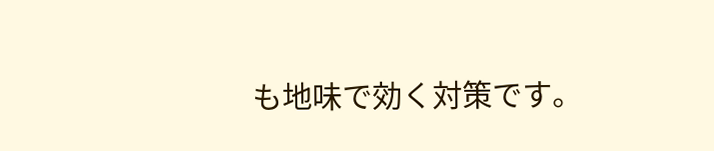も地味で効く対策です。